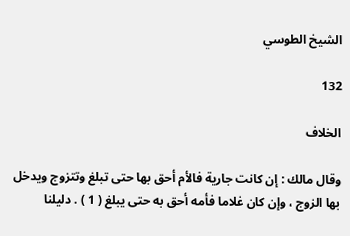الشيخ الطوسي

132

الخلاف

وقال مالك : إن كانت جارية فالأم أحق بها حتى تبلغ وتتزوج ويدخل بها الزوج ، وإن كان غلاما فأمه أحق به حتى يبلغ ( 1 ) . دليلنا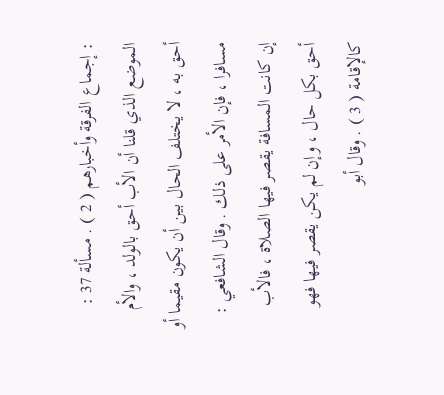: إجماع الفرقة وأخبارهم ( 2 ) . مسألة 37 : الموضع الذي قلنا أن الأب أحق بالولد ، والأم أحق به ، لا يختلف الحال بين أن يكون مقيما أو مسافرا ، فإن الأمر على ذلك . وقال الشافعي : إن كانت المسافة يقصر فيها الصلاة ، فالأب أحق بكل حال ، وإن لم يكن يقصر فيها فهو كالإقامة ( 3 ) . وقال أبو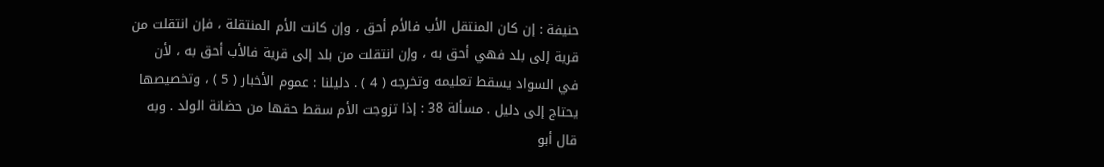حنيفة : إن كان المنتقل الأب فالأم أحق ، وإن كانت الأم المنتقلة ، فإن انتقلت من قرية إلى بلد فهي أحق به ، وإن انتقلت من بلد إلى قرية فالأب أحق به ، لأن في السواد يسقط تعليمه وتخرجه ( 4 ) . دليلنا : عموم الأخبار ( 5 ) ، وتخصيصها يحتاج إلى دليل . مسألة 38 : إذا تزوجت الأم سقط حقها من حضانة الولد . وبه قال أبو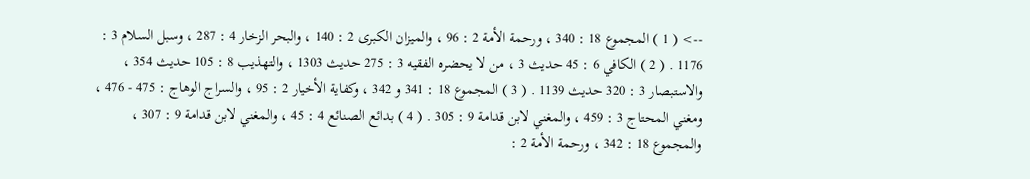--> ( 1 ) المجموع 18 : 340 ، ورحمة الأمة 2 : 96 ، والميزان الكبرى 2 : 140 ، والبحر الزخار 4 : 287 ، وسبل السلام 3 : 1176 . ( 2 ) الكافي 6 : 45 حديث 3 ، من لا يحضره الفقيه 3 : 275 حديث 1303 ، والتهذيب 8 : 105 حديث 354 ، والاستبصار 3 : 320 حديث 1139 . ( 3 ) المجموع 18 : 341 و 342 ، وكفاية الأخيار 2 : 95 ، والسراج الوهاج : 475 - 476 ، ومغني المحتاج 3 : 459 ، والمغني لابن قدامة 9 : 305 . ( 4 ) بدائع الصنائع 4 : 45 ، والمغني لابن قدامة 9 : 307 ، والمجموع 18 : 342 ، ورحمة الأمة 2 :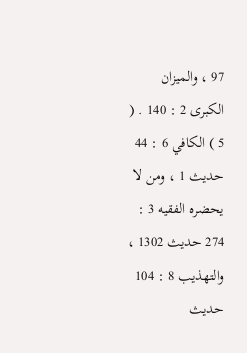97 ، والميزان الكبرى 2 : 140 . ( 5 ) الكافي 6 : 44 حديث 1 ، ومن لا يحضره الفقيه 3 : 274 حديث 1302 ، والتهذيب 8 : 104 حديث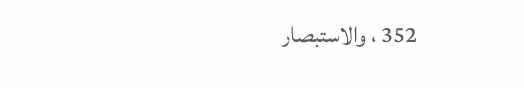352 ، والاستبصار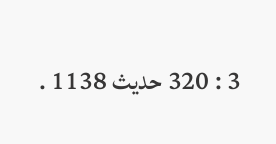3 : 320 حديث 1138 .